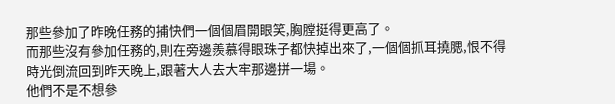那些參加了昨晚任務的捕快們一個個眉開眼笑,胸膛挺得更高了。
而那些沒有參加任務的,則在旁邊羨慕得眼珠子都快掉出來了,一個個抓耳撓腮,恨不得時光倒流回到昨天晚上,跟著大人去大牢那邊拼一場。
他們不是不想參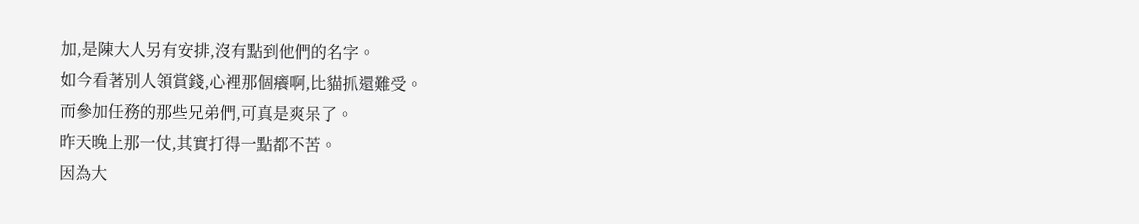加,是陳大人另有安排,沒有點到他們的名字。
如今看著別人領賞錢,心裡那個癢啊,比貓抓還難受。
而參加任務的那些兄弟們,可真是爽呆了。
昨天晚上那一仗,其實打得一點都不苦。
因為大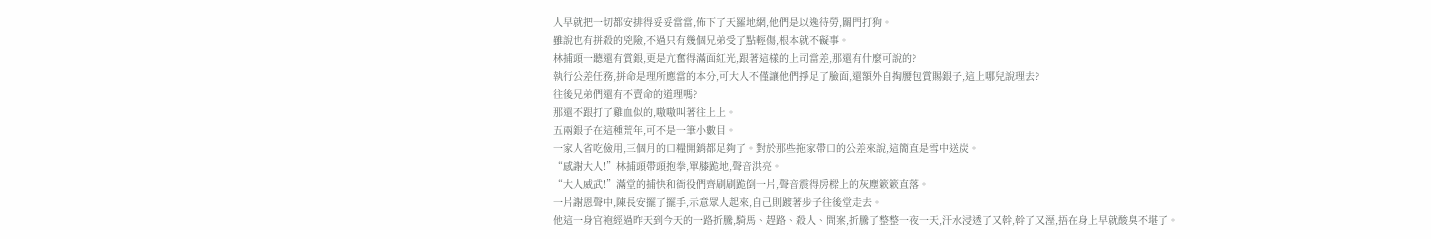人早就把一切都安排得妥妥當當,佈下了天羅地網,他們是以逸待勞,關門打狗。
雖說也有拼殺的兇險,不過只有幾個兄弟受了點輕傷,根本就不礙事。
林捕頭一聽還有賞銀,更是亢奮得滿面紅光,跟著這樣的上司當差,那還有什麼可說的?
執行公差任務,拼命是理所應當的本分,可大人不僅讓他們掙足了臉面,還額外自掏腰包賞賜銀子,這上哪兒說理去?
往後兄弟們還有不賣命的道理嗎?
那還不跟打了雞血似的,嗷嗷叫著往上上。
五兩銀子在這種荒年,可不是一筆小數目。
一家人省吃儉用,三個月的口糧開銷都足夠了。對於那些拖家帶口的公差來說,這簡直是雪中送炭。
“感謝大人!”林捕頭帶頭抱拳,單膝跪地,聲音洪亮。
“大人威武!”滿堂的捕快和衙役們齊刷刷跪倒一片,聲音震得房樑上的灰塵簌簌直落。
一片謝恩聲中,陳長安擺了擺手,示意眾人起來,自己則踱著步子往後堂走去。
他這一身官袍經過昨天到今天的一路折騰,騎馬、趕路、殺人、問案,折騰了整整一夜一天,汗水浸透了又幹,幹了又溼,捂在身上早就酸臭不堪了。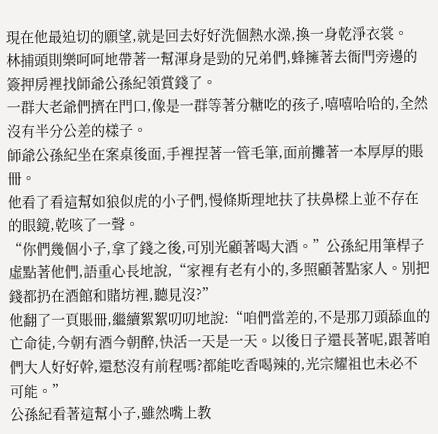現在他最迫切的願望,就是回去好好洗個熱水澡,換一身乾淨衣裳。
林捕頭則樂呵呵地帶著一幫渾身是勁的兄弟們,蜂擁著去衙門旁邊的簽押房裡找師爺公孫紀領賞錢了。
一群大老爺們擠在門口,像是一群等著分糖吃的孩子,嘻嘻哈哈的,全然沒有半分公差的樣子。
師爺公孫紀坐在案桌後面,手裡捏著一管毛筆,面前攤著一本厚厚的賬冊。
他看了看這幫如狼似虎的小子們,慢條斯理地扶了扶鼻樑上並不存在的眼鏡,乾咳了一聲。
“你們幾個小子,拿了錢之後,可別光顧著喝大酒。”公孫紀用筆桿子虛點著他們,語重心長地說,“家裡有老有小的,多照顧著點家人。別把錢都扔在酒館和賭坊裡,聽見沒?”
他翻了一頁賬冊,繼續絮絮叨叨地說:“咱們當差的,不是那刀頭舔血的亡命徒,今朝有酒今朝醉,快活一天是一天。以後日子還長著呢,跟著咱們大人好好幹,還愁沒有前程嗎?都能吃香喝辣的,光宗耀祖也未必不可能。”
公孫紀看著這幫小子,雖然嘴上教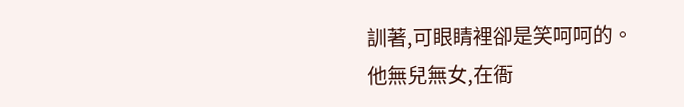訓著,可眼睛裡卻是笑呵呵的。
他無兒無女,在衙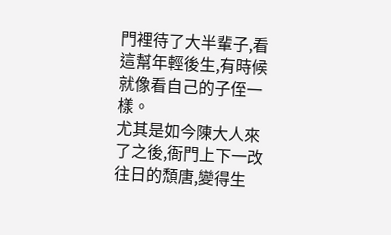門裡待了大半輩子,看這幫年輕後生,有時候就像看自己的子侄一樣。
尤其是如今陳大人來了之後,衙門上下一改往日的頹唐,變得生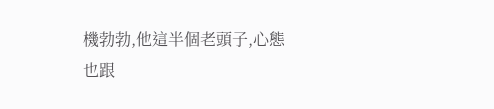機勃勃,他這半個老頭子,心態也跟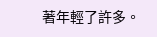著年輕了許多。